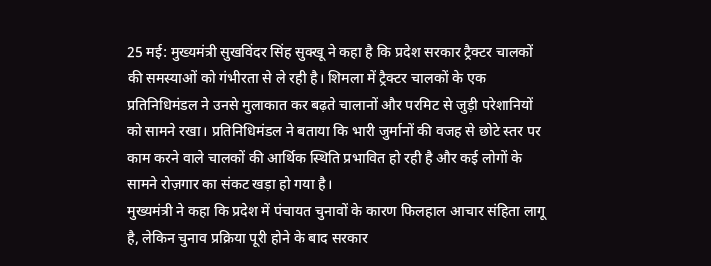25 मई: मुख्यमंत्री सुखविंदर सिंह सुक्खू ने कहा है कि प्रदेश सरकार ट्रैक्टर चालकों की समस्याओं को गंभीरता से ले रही है। शिमला में ट्रैक्टर चालकों के एक प्रतिनिधिमंडल ने उनसे मुलाकात कर बढ़ते चालानों और परमिट से जुड़ी परेशानियों को सामने रखा। प्रतिनिधिमंडल ने बताया कि भारी जुर्मानों की वजह से छोटे स्तर पर काम करने वाले चालकों की आर्थिक स्थिति प्रभावित हो रही है और कई लोगों के सामने रोज़गार का संकट खड़ा हो गया है।
मुख्यमंत्री ने कहा कि प्रदेश में पंचायत चुनावों के कारण फिलहाल आचार संहिता लागू है, लेकिन चुनाव प्रक्रिया पूरी होने के बाद सरकार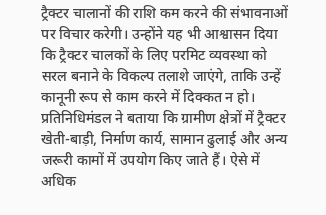ट्रैक्टर चालानों की राशि कम करने की संभावनाओं पर विचार करेगी। उन्होंने यह भी आश्वासन दिया कि ट्रैक्टर चालकों के लिए परमिट व्यवस्था को सरल बनाने के विकल्प तलाशे जाएंगे, ताकि उन्हें कानूनी रूप से काम करने में दिक्कत न हो।
प्रतिनिधिमंडल ने बताया कि ग्रामीण क्षेत्रों में ट्रैक्टर खेती-बाड़ी, निर्माण कार्य, सामान ढुलाई और अन्य जरूरी कामों में उपयोग किए जाते हैं। ऐसे में अधिक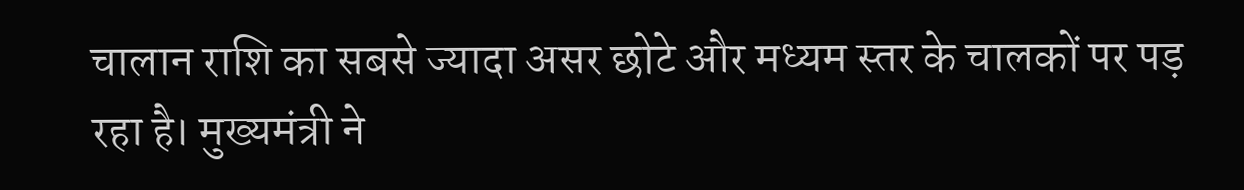चालान राशि का सबसे ज्यादा असर छोटे और मध्यम स्तर के चालकों पर पड़ रहा है। मुख्यमंत्री ने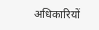अधिकारियों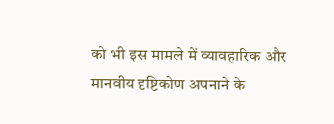को भी इस मामले में व्यावहारिक और मानवीय दृष्टिकोण अपनाने के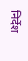निर्देश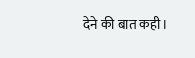देने की बात कही।